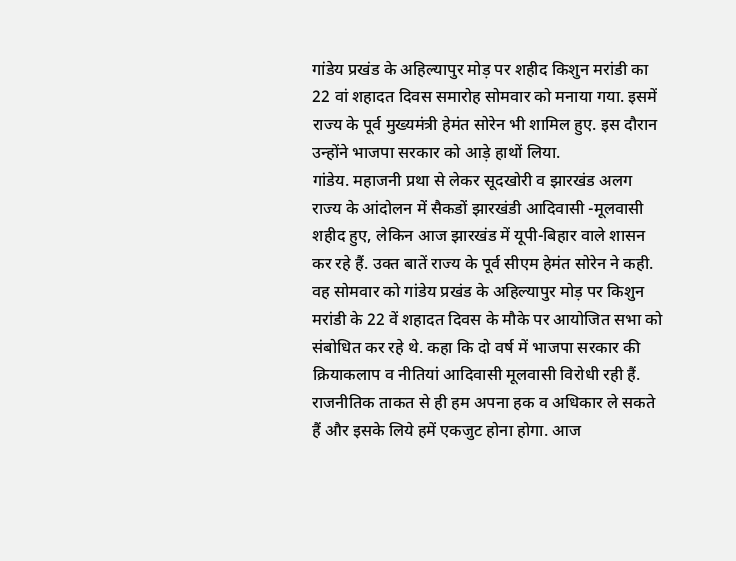गांडेय प्रखंड के अहिल्यापुर मोड़ पर शहीद किशुन मरांडी का 22 वां शहादत दिवस समारोह सोमवार को मनाया गया. इसमें राज्य के पूर्व मुख्यमंत्री हेमंत सोरेन भी शामिल हुए. इस दौरान उन्होंने भाजपा सरकार को आड़े हाथों लिया.
गांडेय. महाजनी प्रथा से लेकर सूदखोरी व झारखंड अलग राज्य के आंदोलन में सैकडों झारखंडी आदिवासी -मूलवासी शहीद हुए, लेकिन आज झारखंड में यूपी-बिहार वाले शासन कर रहे हैं. उक्त बातें राज्य के पूर्व सीएम हेमंत सोरेन ने कही. वह सोमवार को गांडेय प्रखंड के अहिल्यापुर मोड़ पर किशुन मरांडी के 22 वें शहादत दिवस के मौके पर आयोजित सभा को संबोधित कर रहे थे. कहा कि दो वर्ष में भाजपा सरकार की क्रियाकलाप व नीतियां आदिवासी मूलवासी विरोधी रही हैं.
राजनीतिक ताकत से ही हम अपना हक व अधिकार ले सकते हैं और इसके लिये हमें एकजुट होना होगा. आज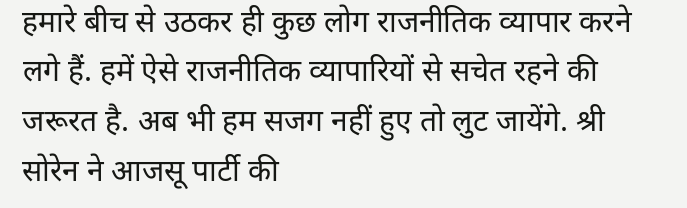हमारे बीच से उठकर ही कुछ लोग राजनीतिक व्यापार करने लगे हैं. हमें ऐसे राजनीतिक व्यापारियों से सचेत रहने की जरूरत है. अब भी हम सजग नहीं हुए तो लुट जायेंगे. श्री सोरेन ने आजसू पार्टी की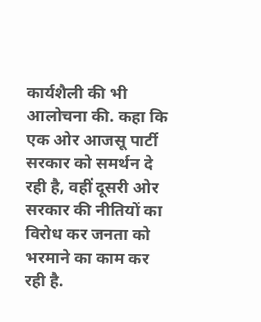कार्यशैली की भी आलोचना की. कहा कि एक ओर आजसू पार्टी सरकार को समर्थन दे रही है, वहीं दूसरी ओर सरकार की नीतियों का विरोध कर जनता को भरमाने का काम कर रही है.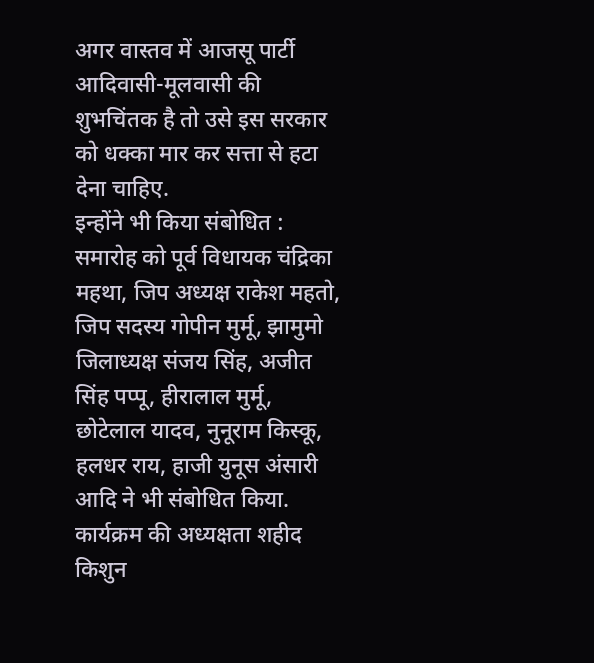अगर वास्तव में आजसू पार्टी आदिवासी-मूलवासी की शुभचिंतक है तो उसे इस सरकार को धक्का मार कर सत्ता से हटा देना चाहिए.
इन्होंने भी किया संबोधित : समारोह को पूर्व विधायक चंद्रिका महथा, जिप अध्यक्ष राकेश महतो, जिप सदस्य गोपीन मुर्मू, झामुमो जिलाध्यक्ष संजय सिंह, अजीत सिंह पप्पू, हीरालाल मुर्मू, छोटेलाल यादव, नुनूराम किस्कू, हलधर राय, हाजी युनूस अंसारी आदि ने भी संबोधित किया. कार्यक्रम की अध्यक्षता शहीद किशुन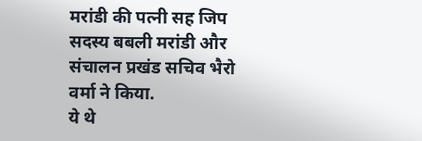मरांडी की पत्नी सह जिप सदस्य बबली मरांडी और संचालन प्रखंड सचिव भैरो वर्मा ने किया.
ये थे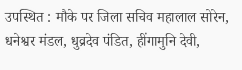उपस्थित : मौके पर जिला सचिव महालाल सोरेन, धनेश्वर मंडल, धुव्रदेव पंडित, हींगामुनि देवी,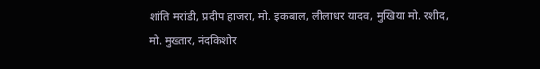शांति मरांडी, प्रदीप हाजरा, मो. इकबाल, लीलाधर यादव, मुखिया मो. रशीद, मो. मुख्तार, नंदकिशोर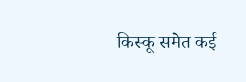किस्कू समेत कई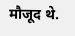मौजूद थे.